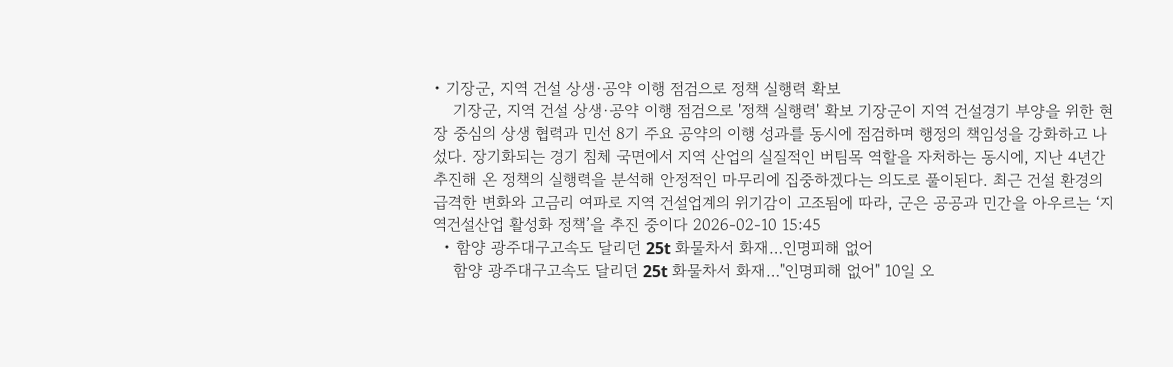• 기장군, 지역 건설 상생·공약 이행 점검으로 정책 실행력 확보
    기장군, 지역 건설 상생·공약 이행 점검으로 '정책 실행력' 확보 기장군이 지역 건설경기 부양을 위한 현장 중심의 상생 협력과 민선 8기 주요 공약의 이행 성과를 동시에 점검하며 행정의 책임성을 강화하고 나섰다. 장기화되는 경기 침체 국면에서 지역 산업의 실질적인 버팀목 역할을 자처하는 동시에, 지난 4년간 추진해 온 정책의 실행력을 분석해 안정적인 마무리에 집중하겠다는 의도로 풀이된다. 최근 건설 환경의 급격한 변화와 고금리 여파로 지역 건설업계의 위기감이 고조됨에 따라, 군은 공공과 민간을 아우르는 ‘지역건설산업 활성화 정책’을 추진 중이다 2026-02-10 15:45
  • 함양 광주대구고속도 달리던 25t 화물차서 화재…인명피해 없어
    함양 광주대구고속도 달리던 25t 화물차서 화재…"인명피해 없어" 10일 오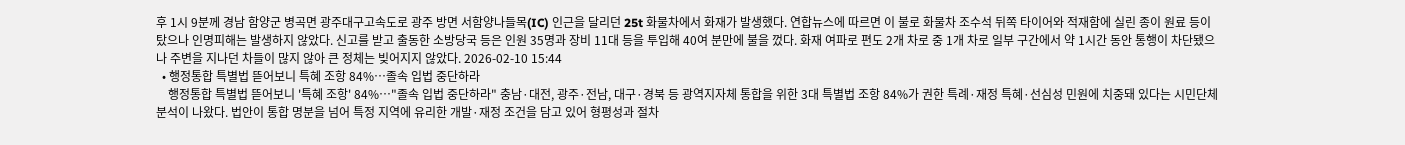후 1시 9분께 경남 함양군 병곡면 광주대구고속도로 광주 방면 서함양나들목(IC) 인근을 달리던 25t 화물차에서 화재가 발생했다. 연합뉴스에 따르면 이 불로 화물차 조수석 뒤쪽 타이어와 적재함에 실린 종이 원료 등이 탔으나 인명피해는 발생하지 않았다. 신고를 받고 출동한 소방당국 등은 인원 35명과 장비 11대 등을 투입해 40여 분만에 불을 껐다. 화재 여파로 편도 2개 차로 중 1개 차로 일부 구간에서 약 1시간 동안 통행이 차단됐으나 주변을 지나던 차들이 많지 않아 큰 정체는 빚어지지 않았다. 2026-02-10 15:44
  • 행정통합 특별법 뜯어보니 특혜 조항 84%…졸속 입법 중단하라
    행정통합 특별법 뜯어보니 '특혜 조항' 84%…"졸속 입법 중단하라" 충남·대전, 광주·전남, 대구·경북 등 광역지자체 통합을 위한 3대 특별법 조항 84%가 권한 특례·재정 특혜·선심성 민원에 치중돼 있다는 시민단체 분석이 나왔다. 법안이 통합 명분을 넘어 특정 지역에 유리한 개발·재정 조건을 담고 있어 형평성과 절차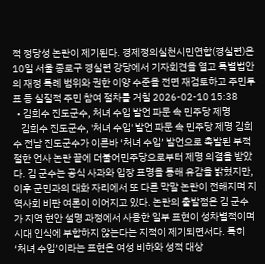적 정당성 논란이 제기된다. 경제정의실천시민연합(경실련)은 10일 서울 종로구 경실련 강당에서 기자회견을 열고 특별법안의 재정 특례 범위와 권한 이양 수준을 전면 재검토하고 주민투표 등 실질적 주민 참여 절차를 거칠 2026-02-10 15:38
  • 김희수 진도군수, 처녀 수입 발언 파문 속 민주당 제명
    김희수 진도군수, '처녀 수입' 발언 파문 속 민주당 제명 김희수 전남 진도군수가 이른바 ‘처녀 수입’ 발언으로 촉발된 부적절한 언사 논란 끝에 더불어민주당으로부터 제명 의결을 받았다. 김 군수는 공식 사과와 입장 표명을 통해 유감을 밝혔지만, 이후 군민과의 대화 자리에서 또 다른 막말 논란이 전해지며 지역사회 비판 여론이 이어지고 있다. 논란의 출발점은 김 군수가 지역 현안 설명 과정에서 사용한 일부 표현이 성차별적이며 시대 인식에 부합하지 않는다는 지적이 제기되면서다. 특히 ‘처녀 수입’이라는 표현은 여성 비하와 성적 대상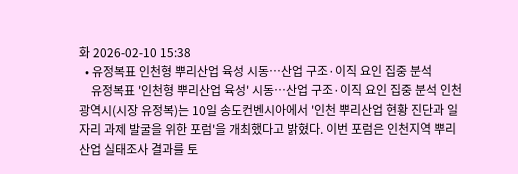화 2026-02-10 15:38
  • 유정복표 인천형 뿌리산업 육성 시동…산업 구조·이직 요인 집중 분석
    유정복표 '인천형 뿌리산업 육성' 시동…산업 구조·이직 요인 집중 분석 인천광역시(시장 유정복)는 10일 송도컨벤시아에서 '인천 뿌리산업 현황 진단과 일자리 과제 발굴을 위한 포럼'을 개최했다고 밝혔다. 이번 포럼은 인천지역 뿌리산업 실태조사 결과를 토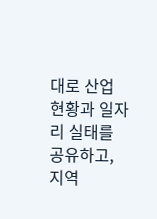대로 산업 현황과 일자리 실태를 공유하고, 지역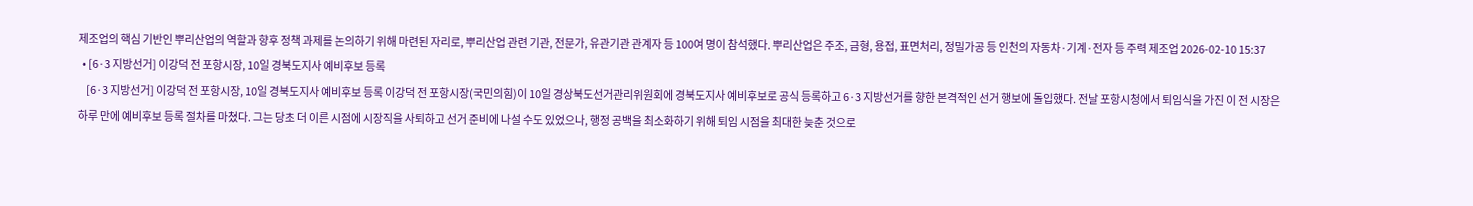제조업의 핵심 기반인 뿌리산업의 역할과 향후 정책 과제를 논의하기 위해 마련된 자리로, 뿌리산업 관련 기관, 전문가, 유관기관 관계자 등 100여 명이 참석했다. 뿌리산업은 주조, 금형, 용접, 표면처리, 정밀가공 등 인천의 자동차·기계·전자 등 주력 제조업 2026-02-10 15:37
  • [6·3 지방선거] 이강덕 전 포항시장, 10일 경북도지사 예비후보 등록
    [6·3 지방선거] 이강덕 전 포항시장, 10일 경북도지사 예비후보 등록 이강덕 전 포항시장(국민의힘)이 10일 경상북도선거관리위원회에 경북도지사 예비후보로 공식 등록하고 6·3 지방선거를 향한 본격적인 선거 행보에 돌입했다. 전날 포항시청에서 퇴임식을 가진 이 전 시장은 하루 만에 예비후보 등록 절차를 마쳤다. 그는 당초 더 이른 시점에 시장직을 사퇴하고 선거 준비에 나설 수도 있었으나, 행정 공백을 최소화하기 위해 퇴임 시점을 최대한 늦춘 것으로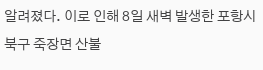알려졌다. 이로 인해 8일 새벽 발생한 포항시 북구 죽장면 산불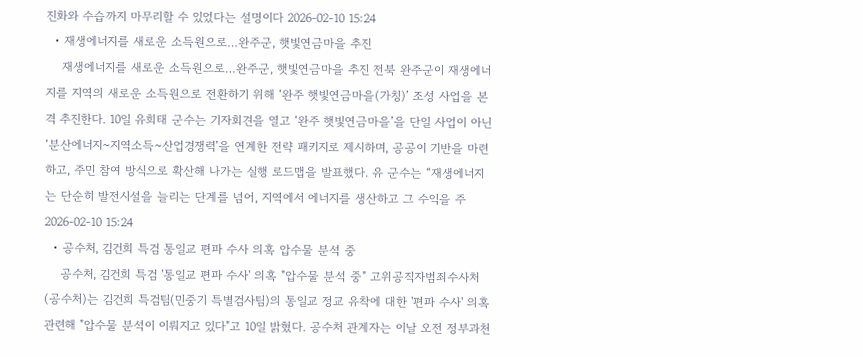진화와 수습까지 마무리할 수 있었다는 설명이다 2026-02-10 15:24
  • 재생에너지를 새로운 소득원으로…완주군, 햇빛연금마을 추진
    재생에너지를 새로운 소득원으로…완주군, 햇빛연금마을 추진 전북 완주군이 재생에너지를 지역의 새로운 소득원으로 전환하기 위해 ‘완주 햇빛연금마을(가칭)’ 조성 사업을 본격 추진한다. 10일 유희태 군수는 기자회견을 열고 ‘완주 햇빛연금마을’을 단일 사업이 아닌 ‘분산에너지~지역소득~산업경쟁력’을 연계한 전략 패키지로 제시하며, 공공이 기반을 마련하고, 주민 참여 방식으로 확산해 나가는 실행 로드맵을 발표했다. 유 군수는 “재생에너지는 단순히 발전시설을 늘리는 단계를 넘어, 지역에서 에너지를 생산하고 그 수익을 주 2026-02-10 15:24
  • 공수처, 김건희 특검 통일교 편파 수사 의혹 압수물 분석 중
    공수처, 김건희 특검 '통일교 편파 수사' 의혹 "압수물 분석 중" 고위공직자범죄수사처(공수처)는 김건희 특검팀(민중기 특별검사팀)의 통일교 정교 유착에 대한 '편파 수사' 의혹 관련해 "압수물 분석이 이뤄지고 있다"고 10일 밝혔다. 공수처 관계자는 이날 오전 정부과천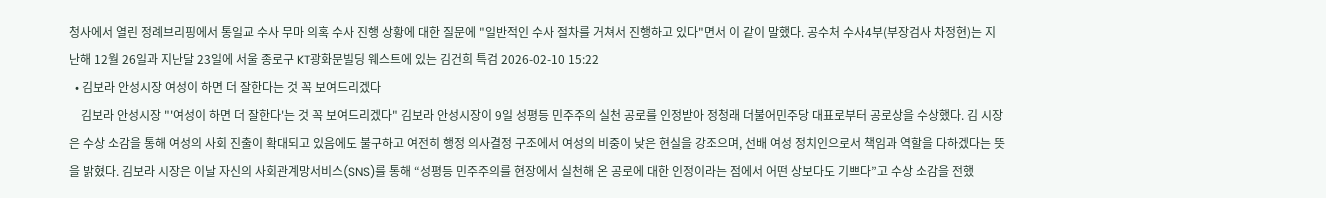청사에서 열린 정례브리핑에서 통일교 수사 무마 의혹 수사 진행 상황에 대한 질문에 "일반적인 수사 절차를 거쳐서 진행하고 있다"면서 이 같이 말했다. 공수처 수사4부(부장검사 차정현)는 지난해 12월 26일과 지난달 23일에 서울 종로구 KT광화문빌딩 웨스트에 있는 김건희 특검 2026-02-10 15:22
  • 김보라 안성시장 여성이 하면 더 잘한다는 것 꼭 보여드리겠다
    김보라 안성시장 "'여성이 하면 더 잘한다'는 것 꼭 보여드리겠다" 김보라 안성시장이 9일 성평등 민주주의 실천 공로를 인정받아 정청래 더불어민주당 대표로부터 공로상을 수상했다. 김 시장은 수상 소감을 통해 여성의 사회 진출이 확대되고 있음에도 불구하고 여전히 행정 의사결정 구조에서 여성의 비중이 낮은 현실을 강조으며, 선배 여성 정치인으로서 책임과 역할을 다하겠다는 뜻을 밝혔다. 김보라 시장은 이날 자신의 사회관계망서비스(SNS)를 통해 “성평등 민주주의를 현장에서 실천해 온 공로에 대한 인정이라는 점에서 어떤 상보다도 기쁘다”고 수상 소감을 전했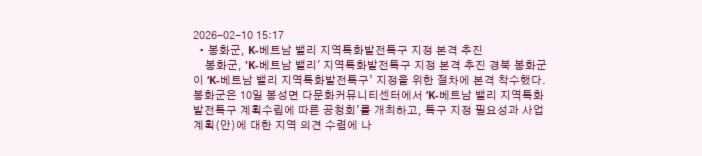2026-02-10 15:17
  • 봉화군, K-베트남 밸리 지역특화발전특구 지정 본격 추진
    봉화군, 'K-베트남 밸리' 지역특화발전특구 지정 본격 추진 경북 봉화군이 ‘K-베트남 밸리 지역특화발전특구’ 지정을 위한 절차에 본격 착수했다. 봉화군은 10일 봉성면 다문화커뮤니티센터에서 ‘K-베트남 밸리 지역특화발전특구 계획수립에 따른 공청회’를 개최하고, 특구 지정 필요성과 사업계획(안)에 대한 지역 의견 수렴에 나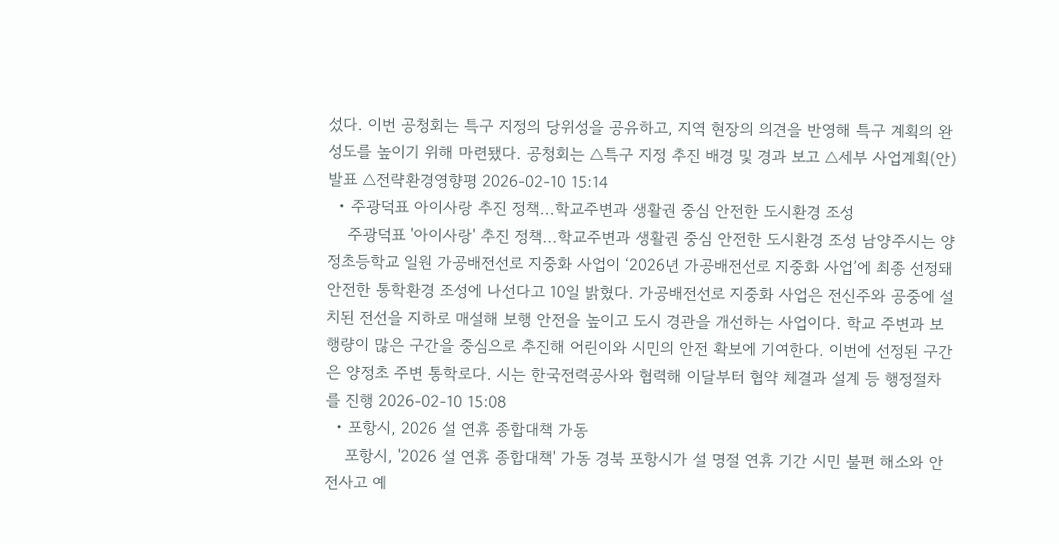섰다. 이번 공청회는 특구 지정의 당위성을 공유하고, 지역 현장의 의견을 반영해 특구 계획의 완성도를 높이기 위해 마련됐다. 공청회는 △특구 지정 추진 배경 및 경과 보고 △세부 사업계획(안) 발표 △전략환경영향평 2026-02-10 15:14
  • 주광덕표 아이사랑 추진 정책...학교주변과 생활권 중심 안전한 도시환경 조성
    주광덕표 '아이사랑' 추진 정책...학교주변과 생활권 중심 안전한 도시환경 조성 남양주시는 양정초등학교 일원 가공배전선로 지중화 사업이 ‘2026년 가공배전선로 지중화 사업’에 최종 선정돼 안전한 통학환경 조성에 나선다고 10일 밝혔다. 가공배전선로 지중화 사업은 전신주와 공중에 설치된 전선을 지하로 매설해 보행 안전을 높이고 도시 경관을 개선하는 사업이다. 학교 주변과 보행량이 많은 구간을 중심으로 추진해 어린이와 시민의 안전 확보에 기여한다. 이번에 선정된 구간은 양정초 주변 통학로다. 시는 한국전력공사와 협력해 이달부터 협약 체결과 설계 등 행정절차를 진행 2026-02-10 15:08
  • 포항시, 2026 설 연휴 종합대책 가동
    포항시, '2026 설 연휴 종합대책' 가동 경북 포항시가 설 명절 연휴 기간 시민 불편 해소와 안전사고 예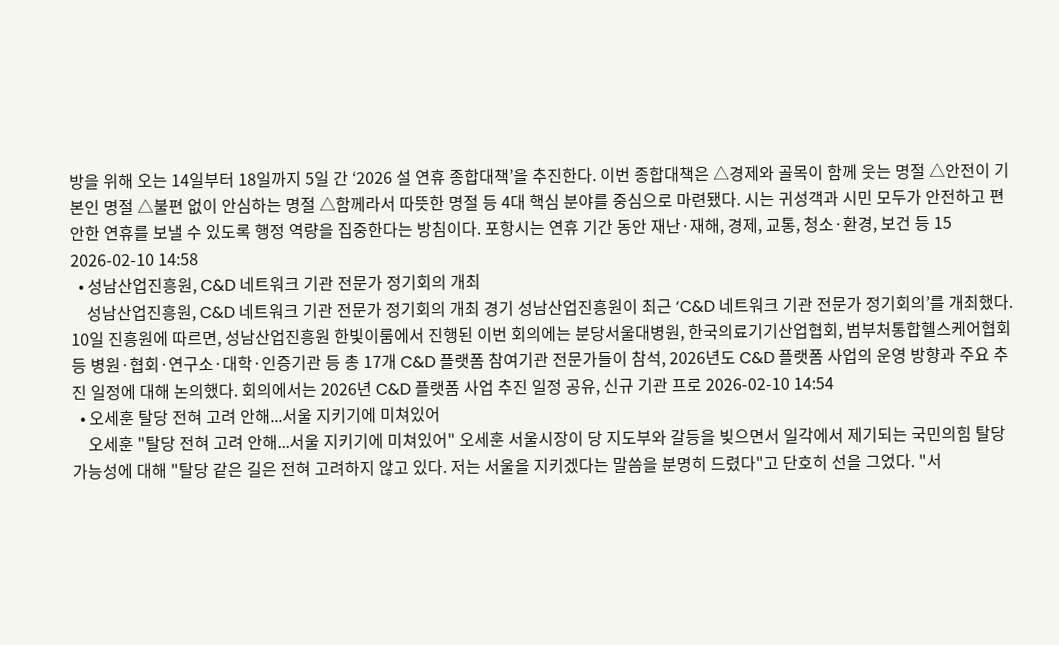방을 위해 오는 14일부터 18일까지 5일 간 ‘2026 설 연휴 종합대책’을 추진한다. 이번 종합대책은 △경제와 골목이 함께 웃는 명절 △안전이 기본인 명절 △불편 없이 안심하는 명절 △함께라서 따뜻한 명절 등 4대 핵심 분야를 중심으로 마련됐다. 시는 귀성객과 시민 모두가 안전하고 편안한 연휴를 보낼 수 있도록 행정 역량을 집중한다는 방침이다. 포항시는 연휴 기간 동안 재난·재해, 경제, 교통, 청소·환경, 보건 등 15 2026-02-10 14:58
  • 성남산업진흥원, C&D 네트워크 기관 전문가 정기회의 개최
    성남산업진흥원, C&D 네트워크 기관 전문가 정기회의 개최 경기 성남산업진흥원이 최근 ‘C&D 네트워크 기관 전문가 정기회의’를 개최했다. 10일 진흥원에 따르면, 성남산업진흥원 한빛이룸에서 진행된 이번 회의에는 분당서울대병원, 한국의료기기산업협회, 범부처통합헬스케어협회 등 병원·협회·연구소·대학·인증기관 등 총 17개 C&D 플랫폼 참여기관 전문가들이 참석, 2026년도 C&D 플랫폼 사업의 운영 방향과 주요 추진 일정에 대해 논의했다. 회의에서는 2026년 C&D 플랫폼 사업 추진 일정 공유, 신규 기관 프로 2026-02-10 14:54
  • 오세훈 탈당 전혀 고려 안해...서울 지키기에 미쳐있어
    오세훈 "탈당 전혀 고려 안해...서울 지키기에 미쳐있어" 오세훈 서울시장이 당 지도부와 갈등을 빚으면서 일각에서 제기되는 국민의힘 탈당 가능성에 대해 "탈당 같은 길은 전혀 고려하지 않고 있다. 저는 서울을 지키겠다는 말씀을 분명히 드렸다"고 단호히 선을 그었다. "서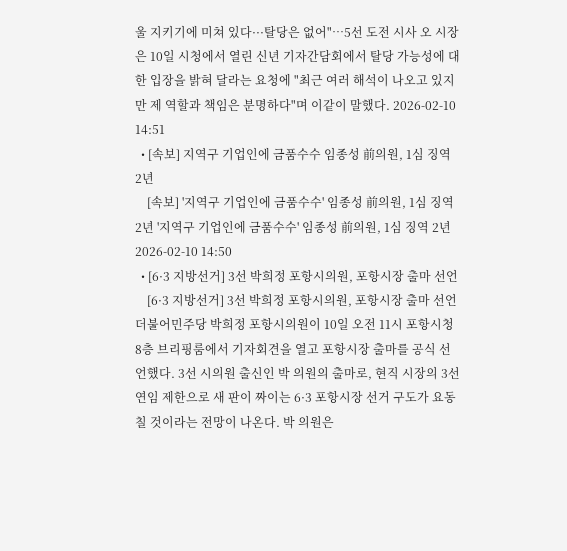울 지키기에 미쳐 있다···탈당은 없어"…5선 도전 시사 오 시장은 10일 시청에서 열린 신년 기자간담회에서 탈당 가능성에 대한 입장을 밝혀 달라는 요청에 "최근 여러 해석이 나오고 있지만 제 역할과 책임은 분명하다"며 이같이 말했다. 2026-02-10 14:51
  • [속보] 지역구 기업인에 금품수수 임종성 前의원, 1심 징역 2년
    [속보] '지역구 기업인에 금품수수' 임종성 前의원, 1심 징역 2년 '지역구 기업인에 금품수수' 임종성 前의원, 1심 징역 2년 2026-02-10 14:50
  • [6·3 지방선거] 3선 박희정 포항시의원, 포항시장 출마 선언
    [6·3 지방선거] 3선 박희정 포항시의원, 포항시장 출마 선언 더불어민주당 박희정 포항시의원이 10일 오전 11시 포항시청 8층 브리핑룸에서 기자회견을 열고 포항시장 출마를 공식 선언했다. 3선 시의원 출신인 박 의원의 출마로, 현직 시장의 3선 연임 제한으로 새 판이 짜이는 6·3 포항시장 선거 구도가 요동칠 것이라는 전망이 나온다. 박 의원은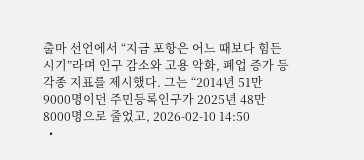출마 선언에서 “지금 포항은 어느 때보다 힘든 시기”라며 인구 감소와 고용 악화, 폐업 증가 등 각종 지표를 제시했다. 그는 “2014년 51만9000명이던 주민등록인구가 2025년 48만8000명으로 줄었고, 2026-02-10 14:50
  •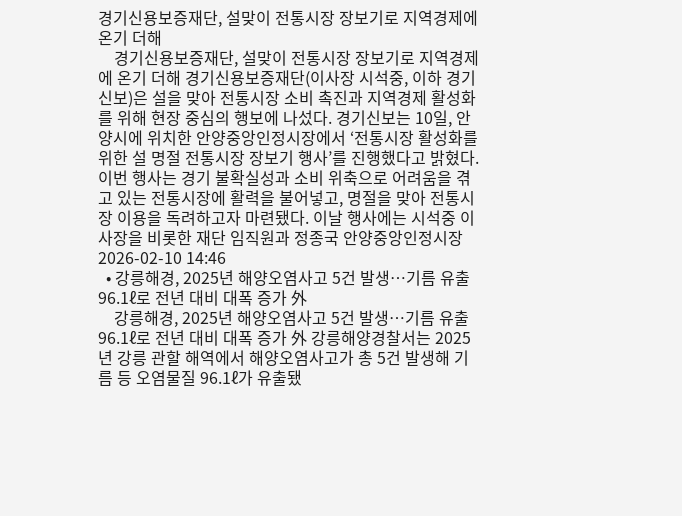경기신용보증재단, 설맞이 전통시장 장보기로 지역경제에 온기 더해
    경기신용보증재단, 설맞이 전통시장 장보기로 지역경제에 온기 더해 경기신용보증재단(이사장 시석중, 이하 경기신보)은 설을 맞아 전통시장 소비 촉진과 지역경제 활성화를 위해 현장 중심의 행보에 나섰다. 경기신보는 10일, 안양시에 위치한 안양중앙인정시장에서 ‘전통시장 활성화를 위한 설 명절 전통시장 장보기 행사’를 진행했다고 밝혔다. 이번 행사는 경기 불확실성과 소비 위축으로 어려움을 겪고 있는 전통시장에 활력을 불어넣고, 명절을 맞아 전통시장 이용을 독려하고자 마련됐다. 이날 행사에는 시석중 이사장을 비롯한 재단 임직원과 정종국 안양중앙인정시장 2026-02-10 14:46
  • 강릉해경, 2025년 해양오염사고 5건 발생…기름 유출 96.1ℓ로 전년 대비 대폭 증가 外
    강릉해경, 2025년 해양오염사고 5건 발생…기름 유출 96.1ℓ로 전년 대비 대폭 증가 外 강릉해양경찰서는 2025년 강릉 관할 해역에서 해양오염사고가 총 5건 발생해 기름 등 오염물질 96.1ℓ가 유출됐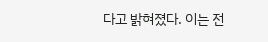다고 밝혀졌다. 이는 전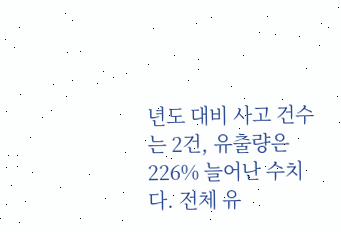년도 대비 사고 건수는 2건, 유출량은 226% 늘어난 수치다. 전체 유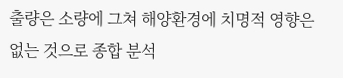출량은 소량에 그쳐 해양환경에 치명적 영향은 없는 것으로 종합 분석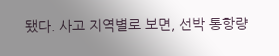됐다. 사고 지역별로 보면, 선박 통항량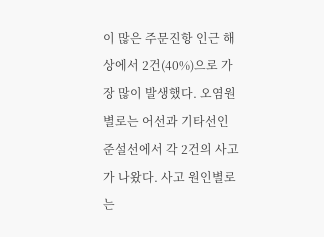이 많은 주문진항 인근 해상에서 2건(40%)으로 가장 많이 발생했다. 오염원별로는 어선과 기타선인 준설선에서 각 2건의 사고가 나왔다. 사고 원인별로는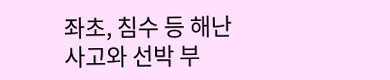좌초, 침수 등 해난사고와 선박 부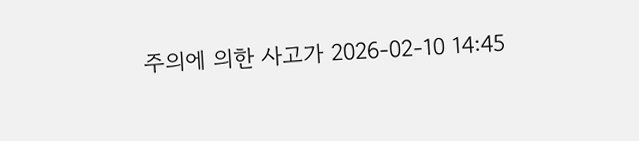주의에 의한 사고가 2026-02-10 14:45